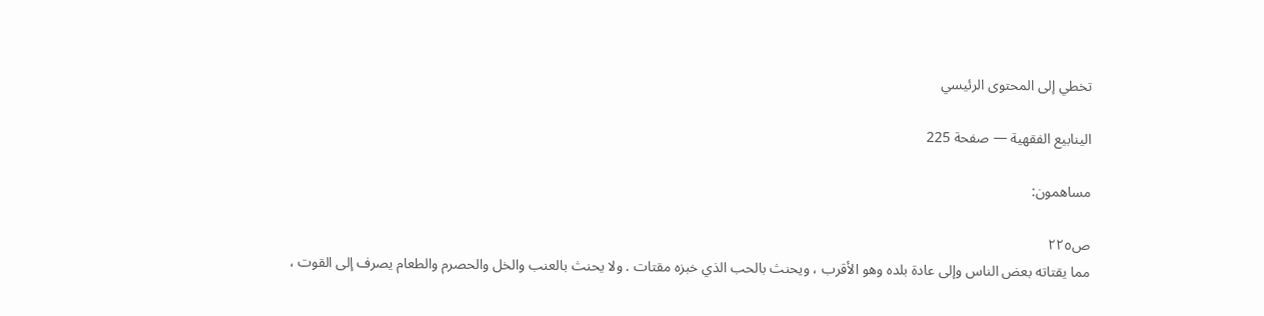تخطي إلى المحتوى الرئيسي

الينابيع الفقهية — صفحة 225

مساهمون:

ص٢٢٥
مما يقتاته بعض الناس وإلى عادة بلده وهو الأقرب ، ويحنث بالحب الذي خبزه مقتات . ولا يحنث بالعنب والخل والحصرم والطعام يصرف إلى القوت ،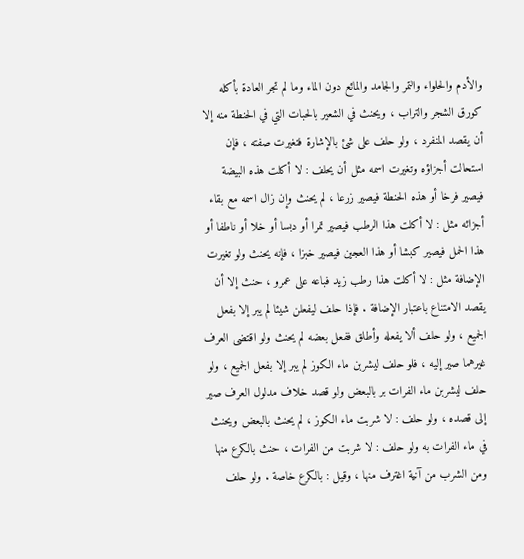والأدم والحلواء والتمر والجامد والمائع دون الماء وما لم تجر العادة بأكله كورق الشجر والتراب ، ويحنث في الشعير بالحبات التي في الحنطة منه إلا أن يقصد المنفرد ، ولو حلف على شئ بالإشارة فتغيرت صفته ، فإن استحالت أجزاؤه وتغيرت اسمه مثل أن يحلف : لا أكلت هذه البيضة فيصير فرخا أو هذه الحنطة فيصير زرعا ، لم يحنث وإن زال اسمه مع بقاء أجزائه مثل : لا أكلت هذا الرطب فيصير تمرا أو دبسا أو خلا أو ناطفا أو هذا الحمل فيصير كبشا أو هذا العجين فيصير خبزا ، فإنه يحنث ولو تغيرت الإضافة مثل : لا أكلت هذا رطب زيد فباعه على عمرو ، حنث إلا أن يقصد الامتناع باعتبار الإضافة . فإذا حلف ليفعلن شيئا لم يبر إلا بفعل الجميع ، ولو حلف ألا يفعله وأطلق ففعل بعضه لم يحنث ولو اقتضى العرف غيرهما صير إليه ، فلو حلف ليشربن ماء الكوز لم يبر إلا بفعل الجميع ، ولو حلف ليشربن ماء الفرات بر بالبعض ولو قصد خلاف مدلول العرف صير إلى قصده ، ولو حلف : لا شربت ماء الكوز ، لم يحنث بالبعض ويحنث في ماء الفرات به ولو حلف : لا شربت من الفرات ، حنث بالكرع منها ومن الشرب من آنية اغترف منها ، وقيل : بالكرع خاصة . ولو حلف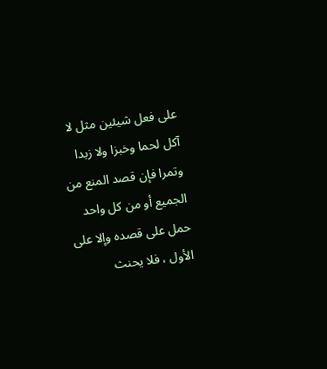على فعل شيئين مثل لا آكل لحما وخبزا ولا زبدا وتمرا فإن قصد المنع من الجميع أو من كل واحد حمل على قصده وإلا على الأول ، فلا يحنث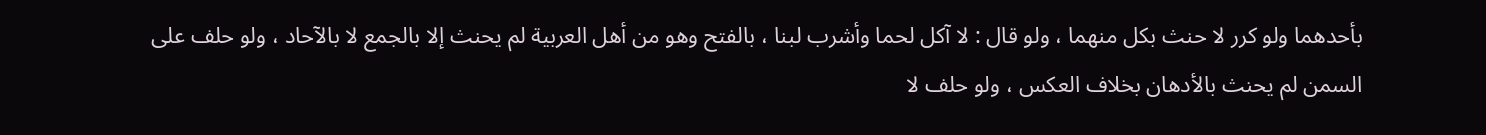بأحدهما ولو كرر لا حنث بكل منهما ، ولو قال : لا آكل لحما وأشرب لبنا ، بالفتح وهو من أهل العربية لم يحنث إلا بالجمع لا بالآحاد ، ولو حلف على السمن لم يحنث بالأدهان بخلاف العكس ، ولو حلف لا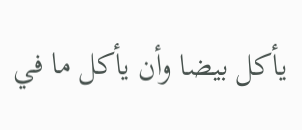يأكل بيضا وأن يأكل ما في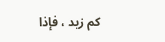كم زيد ، فإذا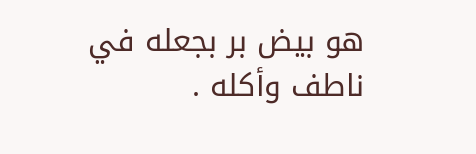هو بيض بر بجعله في ناطف وأكله .